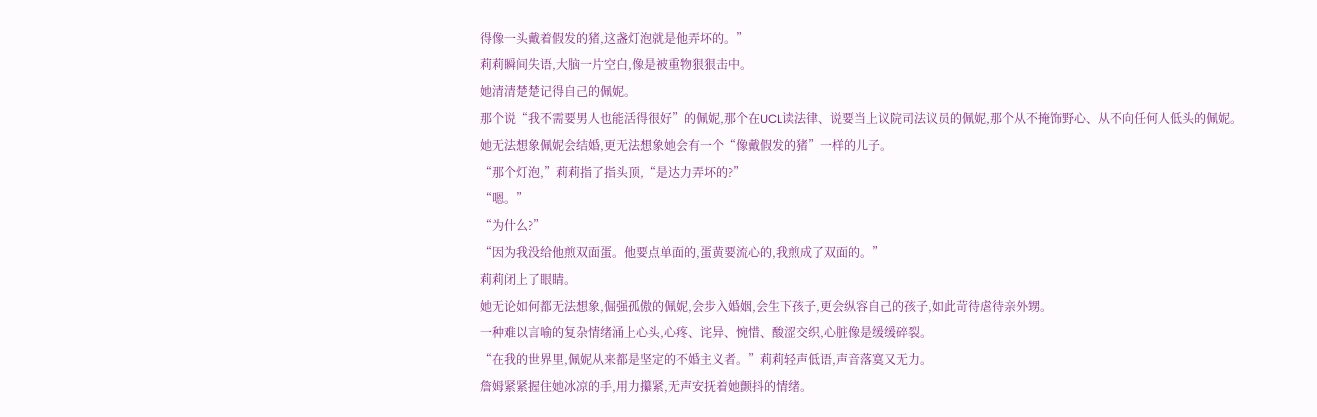得像一头戴着假发的猪,这盏灯泡就是他弄坏的。”
莉莉瞬间失语,大脑一片空白,像是被重物狠狠击中。
她清清楚楚记得自己的佩妮。
那个说“我不需要男人也能活得很好”的佩妮,那个在UCL读法律、说要当上议院司法议员的佩妮,那个从不掩饰野心、从不向任何人低头的佩妮。
她无法想象佩妮会结婚,更无法想象她会有一个“像戴假发的猪”一样的儿子。
“那个灯泡,”莉莉指了指头顶,“是达力弄坏的?”
“嗯。”
“为什么?”
“因为我没给他煎双面蛋。他要点单面的,蛋黄要流心的,我煎成了双面的。”
莉莉闭上了眼睛。
她无论如何都无法想象,倔强孤傲的佩妮,会步入婚姻,会生下孩子,更会纵容自己的孩子,如此苛待虐待亲外甥。
一种难以言喻的复杂情绪涌上心头,心疼、诧异、惋惜、酸涩交织,心脏像是缓缓碎裂。
“在我的世界里,佩妮从来都是坚定的不婚主义者。”莉莉轻声低语,声音落寞又无力。
詹姆紧紧握住她冰凉的手,用力攥紧,无声安抚着她颤抖的情绪。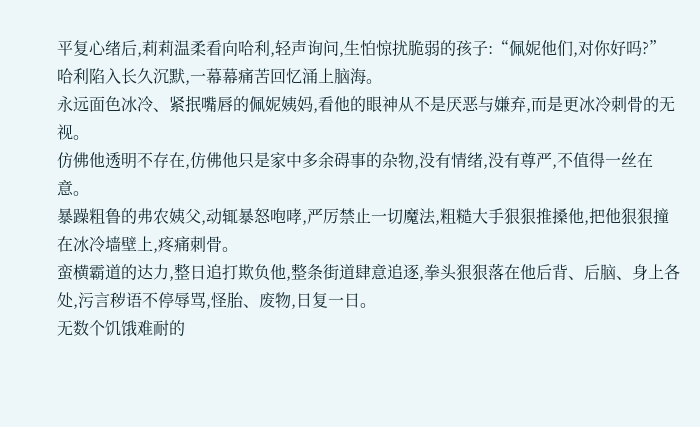平复心绪后,莉莉温柔看向哈利,轻声询问,生怕惊扰脆弱的孩子:“佩妮他们,对你好吗?”
哈利陷入长久沉默,一幕幕痛苦回忆涌上脑海。
永远面色冰冷、紧抿嘴唇的佩妮姨妈,看他的眼神从不是厌恶与嫌弃,而是更冰冷刺骨的无视。
仿佛他透明不存在,仿佛他只是家中多余碍事的杂物,没有情绪,没有尊严,不值得一丝在意。
暴躁粗鲁的弗农姨父,动辄暴怒咆哮,严厉禁止一切魔法,粗糙大手狠狠推搡他,把他狠狠撞在冰冷墙壁上,疼痛刺骨。
蛮横霸道的达力,整日追打欺负他,整条街道肆意追逐,拳头狠狠落在他后背、后脑、身上各处,污言秽语不停辱骂,怪胎、废物,日复一日。
无数个饥饿难耐的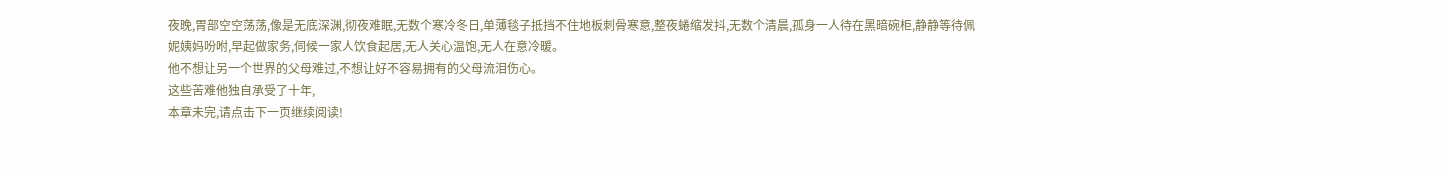夜晚,胃部空空荡荡,像是无底深渊,彻夜难眠,无数个寒冷冬日,单薄毯子抵挡不住地板刺骨寒意,整夜蜷缩发抖,无数个清晨,孤身一人待在黑暗碗柜,静静等待佩妮姨妈吩咐,早起做家务,伺候一家人饮食起居,无人关心温饱,无人在意冷暖。
他不想让另一个世界的父母难过,不想让好不容易拥有的父母流泪伤心。
这些苦难他独自承受了十年,
本章未完,请点击下一页继续阅读!